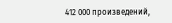412 000 произведений,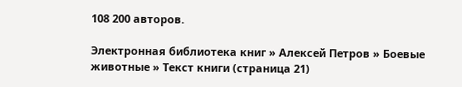108 200 авторов.

Электронная библиотека книг » Алексей Петров » Боевые животные » Текст книги (страница 21)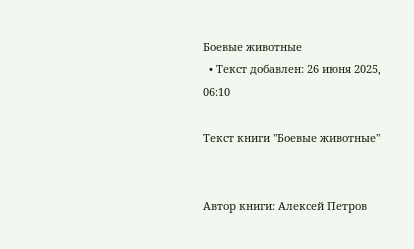Боевые животные
  • Текст добавлен: 26 июня 2025, 06:10

Текст книги "Боевые животные"


Автор книги: Алексей Петров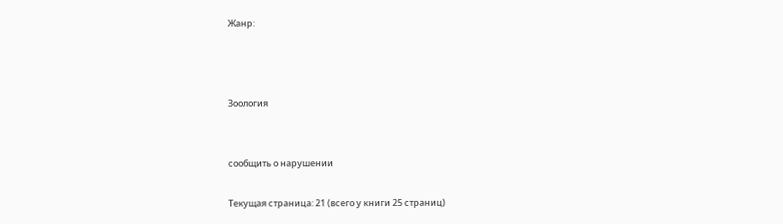Жанр:



Зоология


сообщить о нарушении

Текущая страница: 21 (всего у книги 25 страниц)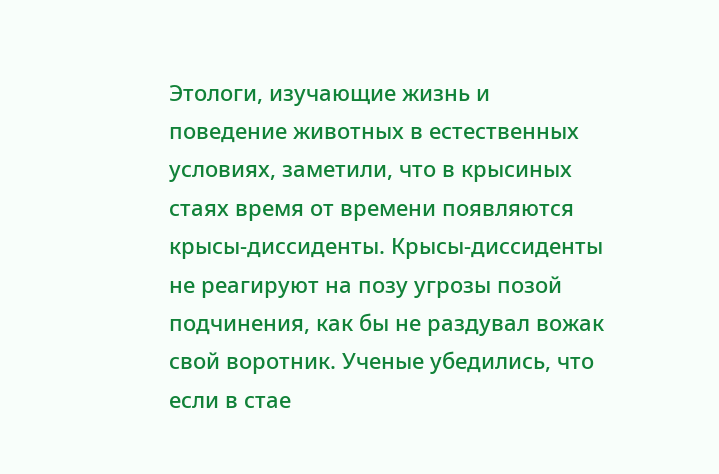Этологи, изучающие жизнь и поведение животных в естественных условиях, заметили, что в крысиных стаях время от времени появляются крысы-диссиденты. Крысы-диссиденты не реагируют на позу угрозы позой подчинения, как бы не раздувал вожак свой воротник. Ученые убедились, что если в стае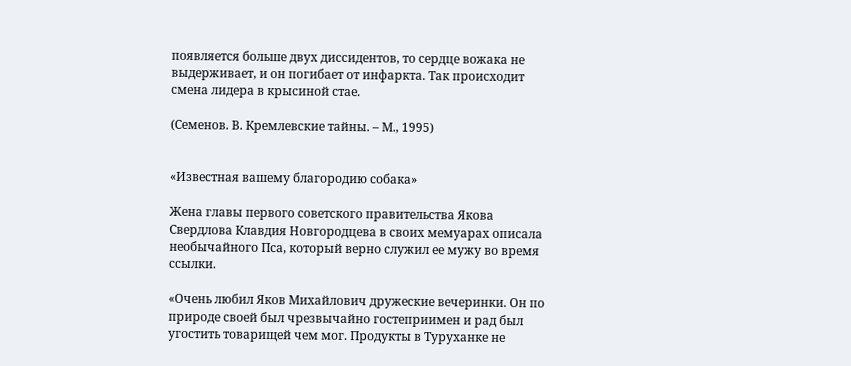появляется больше двух диссидентов, то сердце вожака не выдерживает, и он погибает от инфаркта. Так происходит смена лидера в крысиной стае.

(Семенов. В. Кремлевские тайны. – М., 1995)


«Известная вашему благородию собака»

Жена главы первого советского правительства Якова Свердлова Клавдия Новгородцева в своих мемуарах описала необычайного Пса, который верно служил ее мужу во время ссылки.

«Очень любил Яков Михайлович дружеские вечеринки. Он по природе своей был чрезвычайно гостеприимен и рад был угостить товарищей чем мог. Продукты в Туруханке не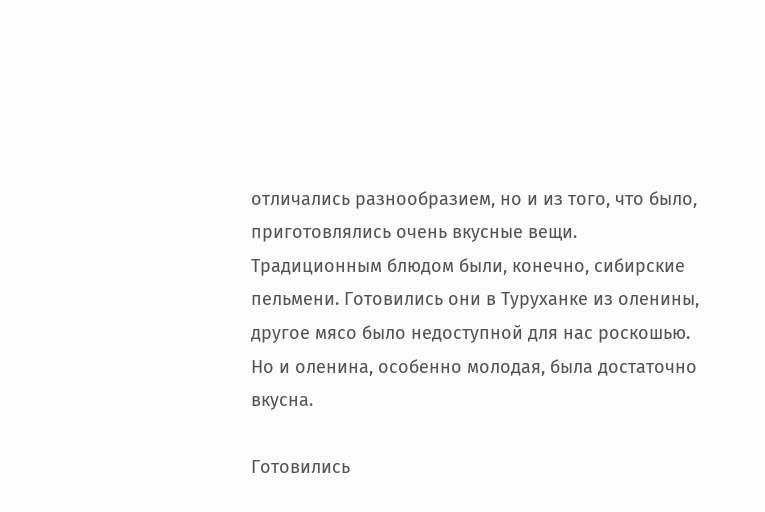отличались разнообразием, но и из того, что было, приготовлялись очень вкусные вещи. Традиционным блюдом были, конечно, сибирские пельмени. Готовились они в Туруханке из оленины, другое мясо было недоступной для нас роскошью. Но и оленина, особенно молодая, была достаточно вкусна.

Готовились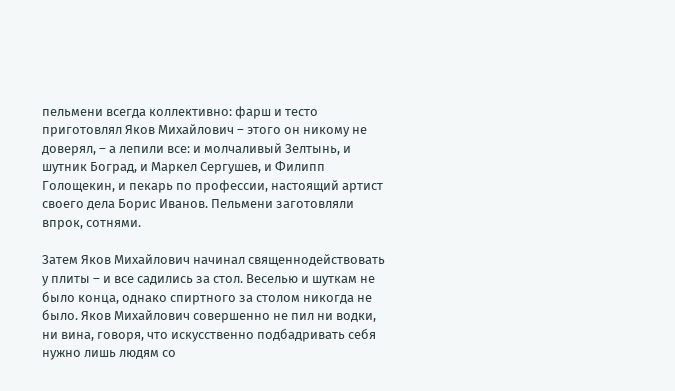пельмени всегда коллективно: фарш и тесто приготовлял Яков Михайлович – этого он никому не доверял, – а лепили все: и молчаливый Зелтынь, и шутник Боград, и Маркел Сергушев, и Филипп Голощекин, и пекарь по профессии, настоящий артист своего дела Борис Иванов. Пельмени заготовляли впрок, сотнями.

Затем Яков Михайлович начинал священнодействовать у плиты – и все садились за стол. Веселью и шуткам не было конца, однако спиртного за столом никогда не было. Яков Михайлович совершенно не пил ни водки, ни вина, говоря, что искусственно подбадривать себя нужно лишь людям со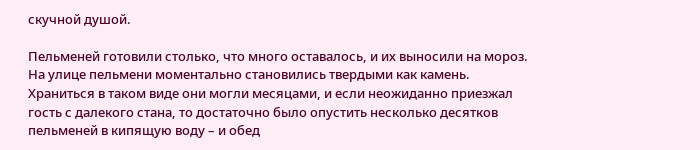скучной душой.

Пельменей готовили столько, что много оставалось, и их выносили на мороз. На улице пельмени моментально становились твердыми как камень. Храниться в таком виде они могли месяцами, и если неожиданно приезжал гость с далекого стана, то достаточно было опустить несколько десятков пельменей в кипящую воду – и обед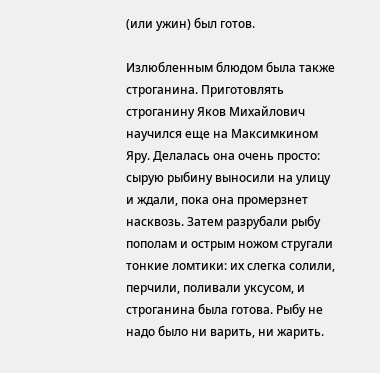(или ужин) был готов.

Излюбленным блюдом была также строганина. Приготовлять строганину Яков Михайлович научился еще на Максимкином Яру. Делалась она очень просто: сырую рыбину выносили на улицу и ждали, пока она промерзнет насквозь. Затем разрубали рыбу пополам и острым ножом стругали тонкие ломтики: их слегка солили, перчили, поливали уксусом, и строганина была готова. Рыбу не надо было ни варить, ни жарить.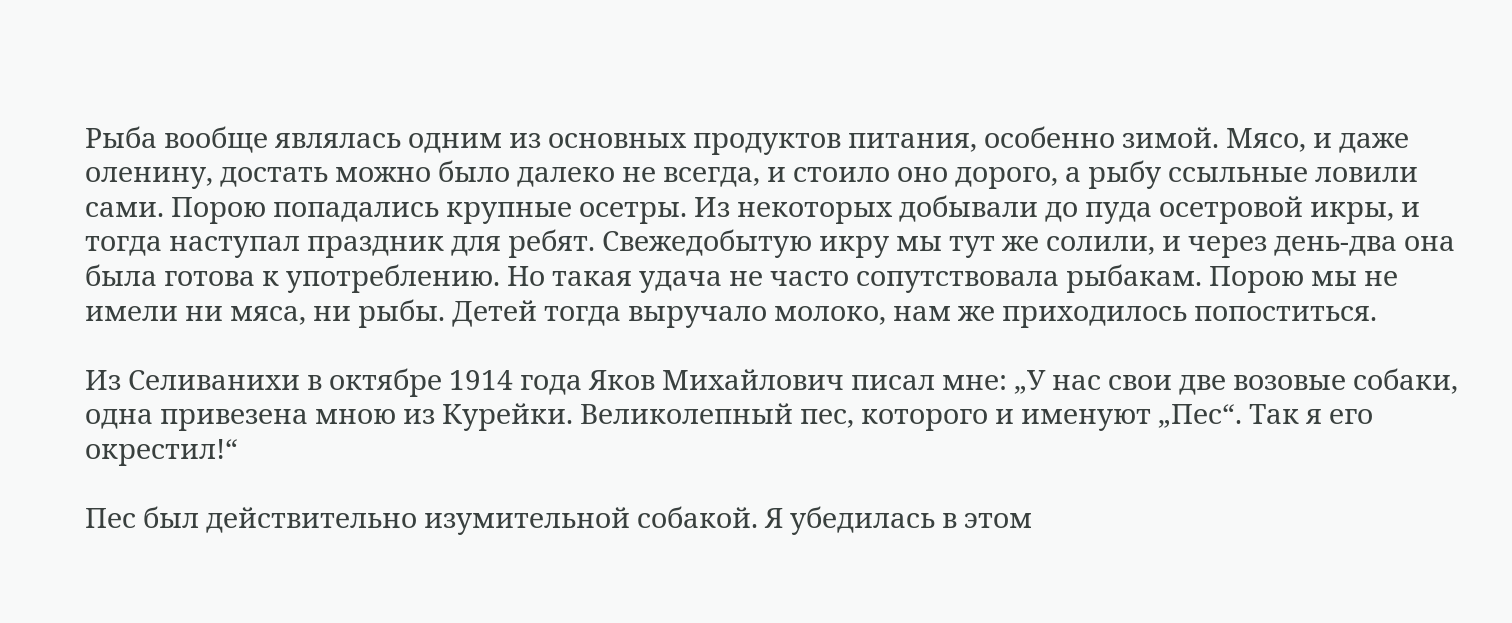Рыба вообще являлась одним из основных продуктов питания, особенно зимой. Мясо, и даже оленину, достать можно было далеко не всегда, и стоило оно дорого, а рыбу ссыльные ловили сами. Порою попадались крупные осетры. Из некоторых добывали до пуда осетровой икры, и тогда наступал праздник для ребят. Свежедобытую икру мы тут же солили, и через день-два она была готова к употреблению. Но такая удача не часто сопутствовала рыбакам. Порою мы не имели ни мяса, ни рыбы. Детей тогда выручало молоко, нам же приходилось попоститься.

Из Селиванихи в октябре 1914 года Яков Михайлович писал мне: „У нас свои две возовые собаки, одна привезена мною из Курейки. Великолепный пес, которого и именуют „Пес“. Так я его окрестил!“

Пес был действительно изумительной собакой. Я убедилась в этом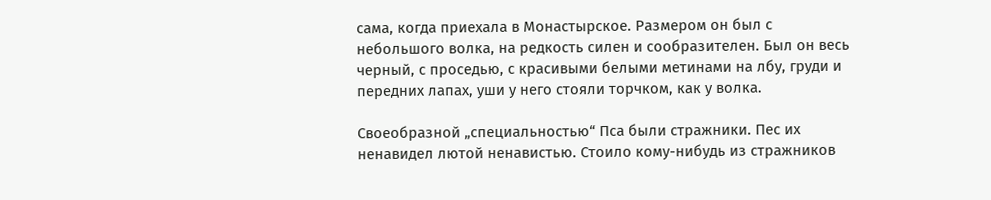сама, когда приехала в Монастырское. Размером он был с небольшого волка, на редкость силен и сообразителен. Был он весь черный, с проседью, с красивыми белыми метинами на лбу, груди и передних лапах, уши у него стояли торчком, как у волка.

Своеобразной „специальностью“ Пса были стражники. Пес их ненавидел лютой ненавистью. Стоило кому-нибудь из стражников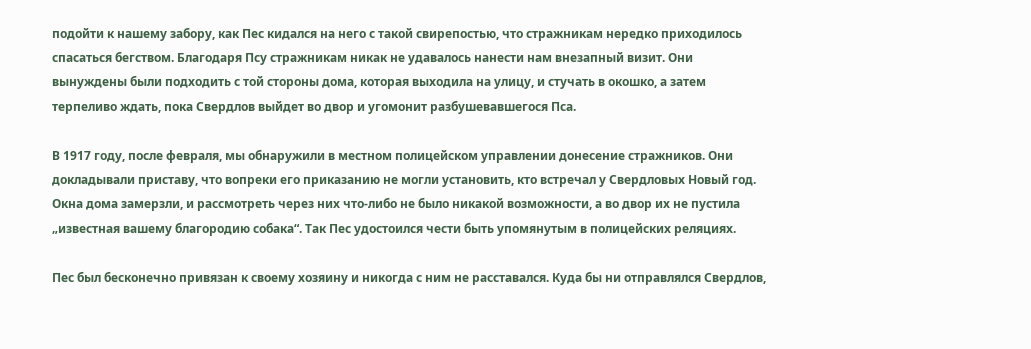подойти к нашему забору, как Пес кидался на него с такой свирепостью, что стражникам нередко приходилось спасаться бегством. Благодаря Псу стражникам никак не удавалось нанести нам внезапный визит. Они вынуждены были подходить с той стороны дома, которая выходила на улицу, и стучать в окошко, а затем терпеливо ждать, пока Свердлов выйдет во двор и угомонит разбушевавшегося Пса.

В 1917 году, после февраля, мы обнаружили в местном полицейском управлении донесение стражников. Они докладывали приставу, что вопреки его приказанию не могли установить, кто встречал у Свердловых Новый год. Окна дома замерзли, и рассмотреть через них что-либо не было никакой возможности, а во двор их не пустила „известная вашему благородию собака“. Так Пес удостоился чести быть упомянутым в полицейских реляциях.

Пес был бесконечно привязан к своему хозяину и никогда с ним не расставался. Куда бы ни отправлялся Свердлов,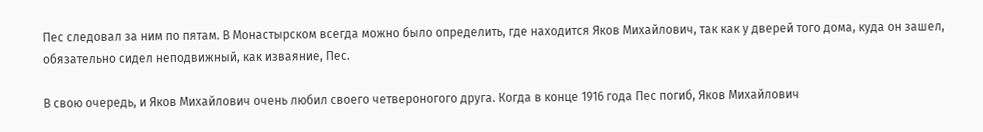Пес следовал за ним по пятам. В Монастырском всегда можно было определить, где находится Яков Михайлович, так как у дверей того дома, куда он зашел, обязательно сидел неподвижный, как изваяние, Пес.

В свою очередь, и Яков Михайлович очень любил своего четвероногого друга. Когда в конце 1916 года Пес погиб, Яков Михайлович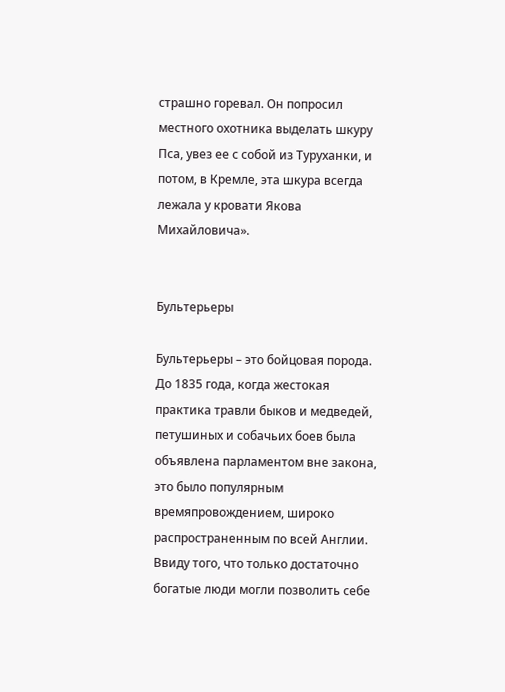страшно горевал. Он попросил местного охотника выделать шкуру Пса, увез ее с собой из Туруханки, и потом, в Кремле, эта шкура всегда лежала у кровати Якова Михайловича».


Бультерьеры

Бультерьеры – это бойцовая порода. До 1835 года, когда жестокая практика травли быков и медведей, петушиных и собачьих боев была объявлена парламентом вне закона, это было популярным времяпровождением, широко распространенным по всей Англии. Ввиду того, что только достаточно богатые люди могли позволить себе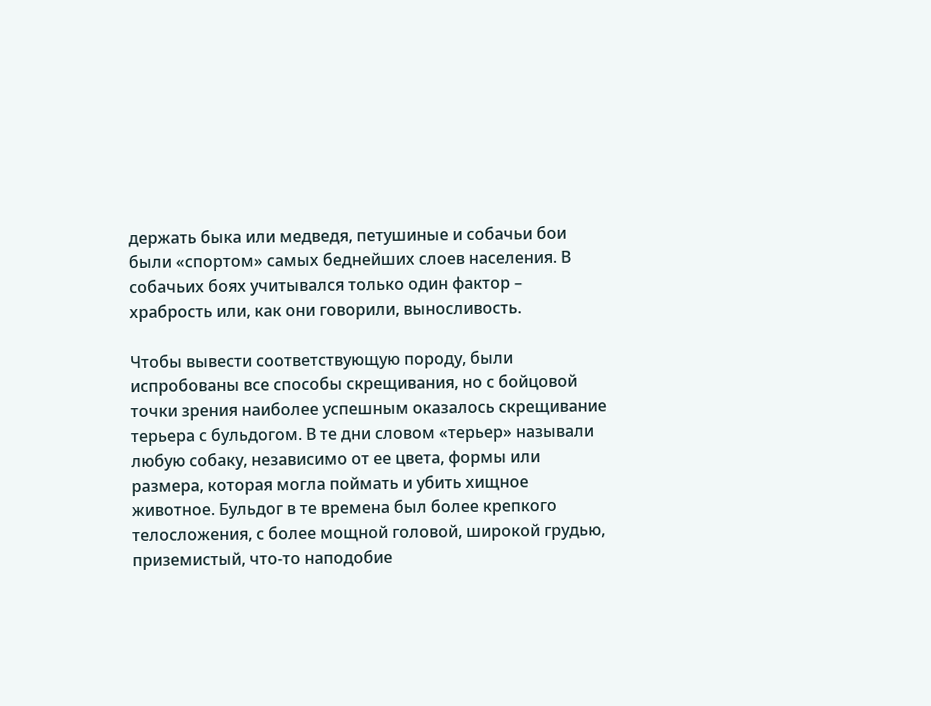держать быка или медведя, петушиные и собачьи бои были «спортом» самых беднейших слоев населения. В собачьих боях учитывался только один фактор – храбрость или, как они говорили, выносливость.

Чтобы вывести соответствующую породу, были испробованы все способы скрещивания, но с бойцовой точки зрения наиболее успешным оказалось скрещивание терьера с бульдогом. В те дни словом «терьер» называли любую собаку, независимо от ее цвета, формы или размера, которая могла поймать и убить хищное животное. Бульдог в те времена был более крепкого телосложения, с более мощной головой, широкой грудью, приземистый, что-то наподобие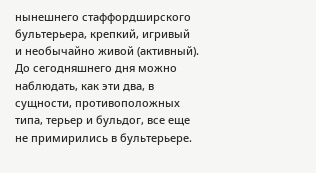нынешнего стаффордширского бультерьера, крепкий, игривый и необычайно живой (активный). До сегодняшнего дня можно наблюдать, как эти два, в сущности, противоположных типа, терьер и бульдог, все еще не примирились в бультерьере.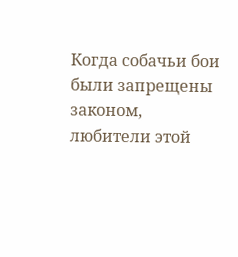Когда собачьи бои были запрещены законом, любители этой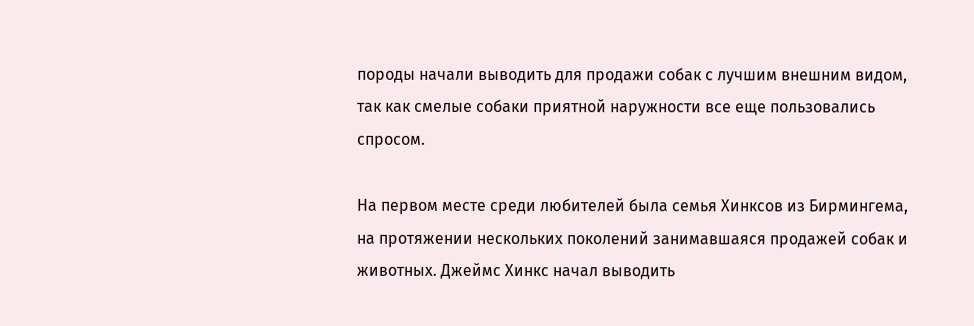породы начали выводить для продажи собак с лучшим внешним видом, так как смелые собаки приятной наружности все еще пользовались спросом.

На первом месте среди любителей была семья Хинксов из Бирмингема, на протяжении нескольких поколений занимавшаяся продажей собак и животных. Джеймс Хинкс начал выводить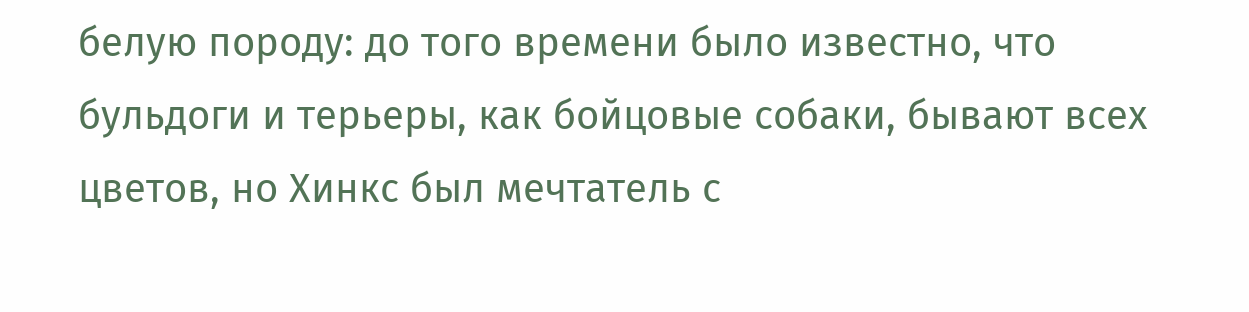белую породу: до того времени было известно, что бульдоги и терьеры, как бойцовые собаки, бывают всех цветов, но Хинкс был мечтатель с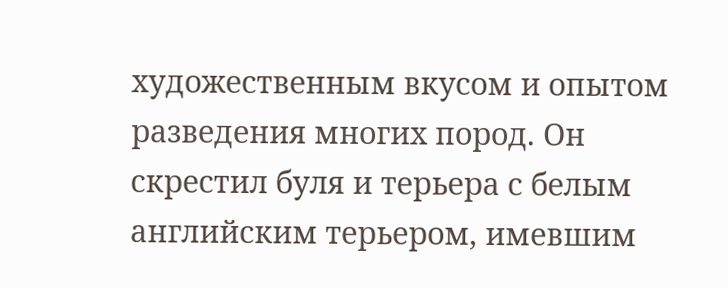художественным вкусом и опытом разведения многих пород. Он скрестил буля и терьера с белым английским терьером, имевшим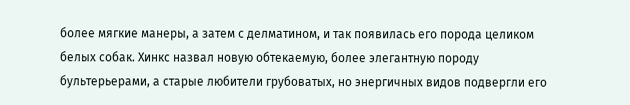более мягкие манеры, а затем с делматином, и так появилась его порода целиком белых собак. Хинкс назвал новую обтекаемую, более элегантную породу бультерьерами, а старые любители грубоватых, но энергичных видов подвергли его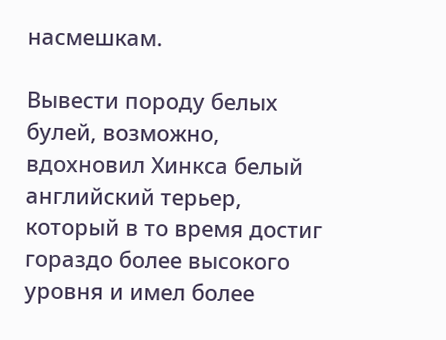насмешкам.

Вывести породу белых булей, возможно, вдохновил Хинкса белый английский терьер, который в то время достиг гораздо более высокого уровня и имел более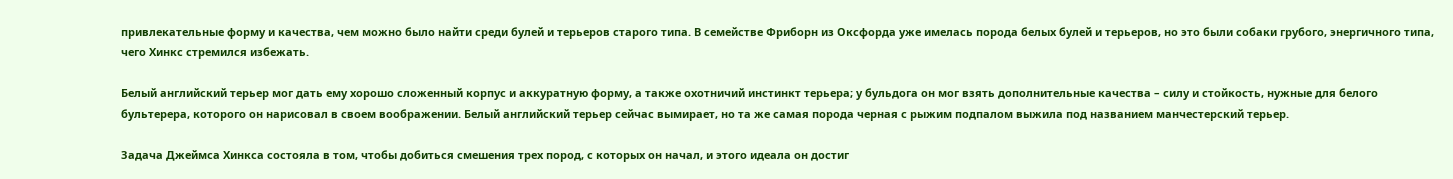привлекательные форму и качества, чем можно было найти среди булей и терьеров старого типа. В семействе Фриборн из Оксфорда уже имелась порода белых булей и терьеров, но это были собаки грубого, энергичного типа, чего Хинкс стремился избежать.

Белый английский терьер мог дать ему хорошо сложенный корпус и аккуратную форму, а также охотничий инстинкт терьера; у бульдога он мог взять дополнительные качества – силу и стойкость, нужные для белого бультерера, которого он нарисовал в своем воображении. Белый английский терьер сейчас вымирает, но та же самая порода черная с рыжим подпалом выжила под названием манчестерский терьер.

Задача Джеймса Хинкса состояла в том, чтобы добиться смешения трех пород, с которых он начал, и этого идеала он достиг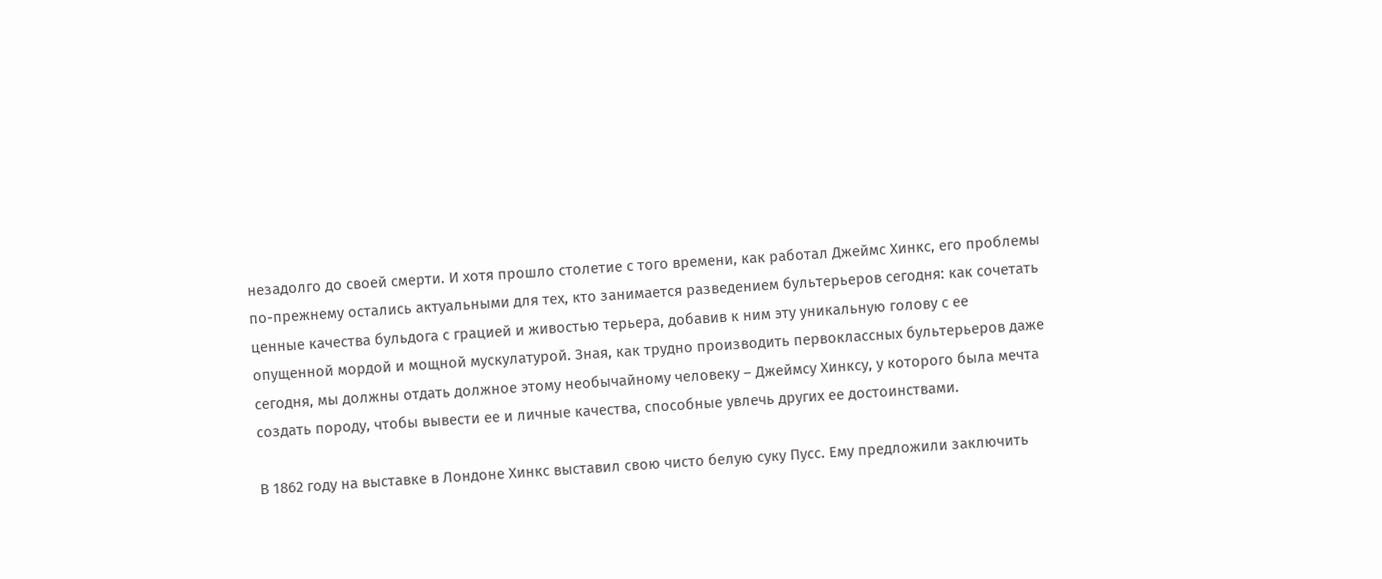незадолго до своей смерти. И хотя прошло столетие с того времени, как работал Джеймс Хинкс, его проблемы по-прежнему остались актуальными для тех, кто занимается разведением бультерьеров сегодня: как сочетать ценные качества бульдога с грацией и живостью терьера, добавив к ним эту уникальную голову с ее опущенной мордой и мощной мускулатурой. Зная, как трудно производить первоклассных бультерьеров даже сегодня, мы должны отдать должное этому необычайному человеку – Джеймсу Хинксу, у которого была мечта создать породу, чтобы вывести ее и личные качества, способные увлечь других ее достоинствами.

В 1862 году на выставке в Лондоне Хинкс выставил свою чисто белую суку Пусс. Ему предложили заключить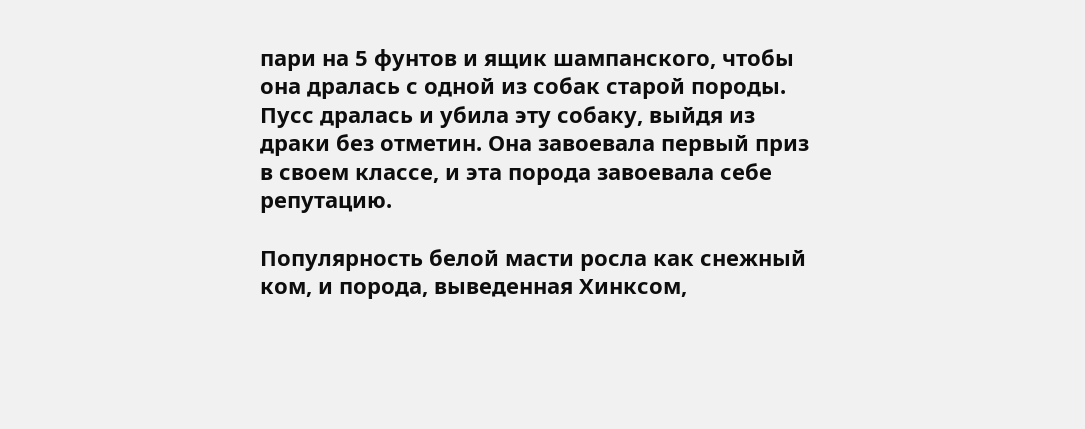пари на 5 фунтов и ящик шампанского, чтобы она дралась с одной из собак старой породы. Пусс дралась и убила эту собаку, выйдя из драки без отметин. Она завоевала первый приз в своем классе, и эта порода завоевала себе репутацию.

Популярность белой масти росла как снежный ком, и порода, выведенная Хинксом,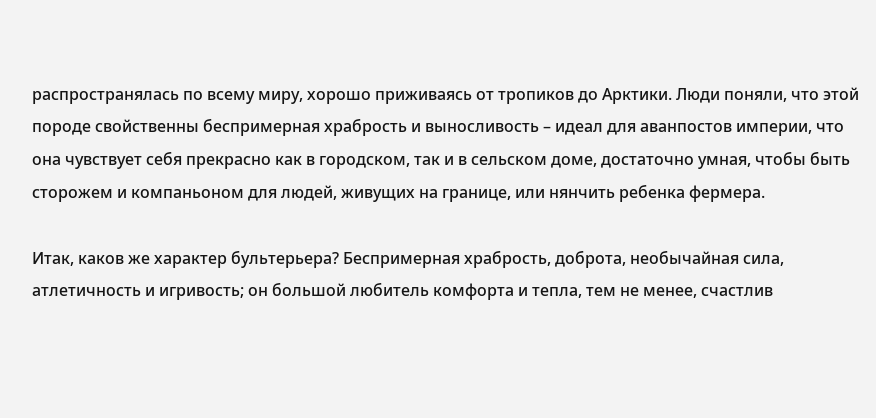распространялась по всему миру, хорошо приживаясь от тропиков до Арктики. Люди поняли, что этой породе свойственны беспримерная храбрость и выносливость – идеал для аванпостов империи, что она чувствует себя прекрасно как в городском, так и в сельском доме, достаточно умная, чтобы быть сторожем и компаньоном для людей, живущих на границе, или нянчить ребенка фермера.

Итак, каков же характер бультерьера? Беспримерная храбрость, доброта, необычайная сила, атлетичность и игривость; он большой любитель комфорта и тепла, тем не менее, счастлив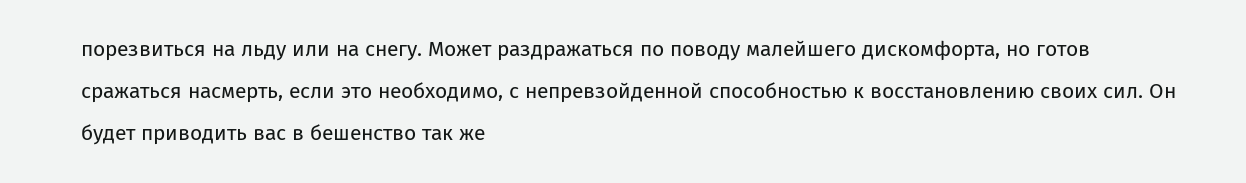порезвиться на льду или на снегу. Может раздражаться по поводу малейшего дискомфорта, но готов сражаться насмерть, если это необходимо, с непревзойденной способностью к восстановлению своих сил. Он будет приводить вас в бешенство так же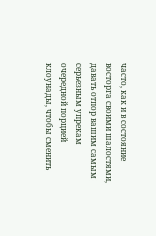часто, как и в состояние восторга своими шалостями, давать отпор вашим самым серьезным упрекам очередной порцией клоунады, чтобы сменить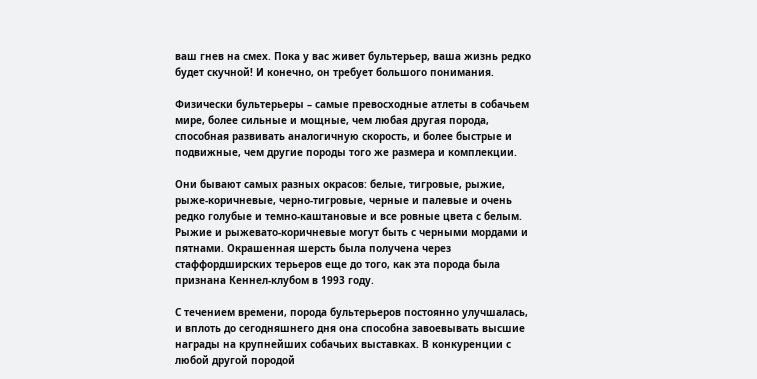ваш гнев на смех. Пока у вас живет бультерьер, ваша жизнь редко будет скучной! И конечно, он требует большого понимания.

Физически бультерьеры – самые превосходные атлеты в собачьем мире, более сильные и мощные, чем любая другая порода, способная развивать аналогичную скорость, и более быстрые и подвижные, чем другие породы того же размера и комплекции.

Они бывают самых разных окрасов: белые, тигровые, рыжие, рыже-коричневые, черно-тигровые, черные и палевые и очень редко голубые и темно-каштановые и все ровные цвета с белым. Рыжие и рыжевато-коричневые могут быть с черными мордами и пятнами. Окрашенная шерсть была получена через стаффордширских терьеров еще до того, как эта порода была признана Кеннел-клубом в 1993 году.

С течением времени, порода бультерьеров постоянно улучшалась, и вплоть до сегодняшнего дня она способна завоевывать высшие награды на крупнейших собачьих выставках. В конкуренции с любой другой породой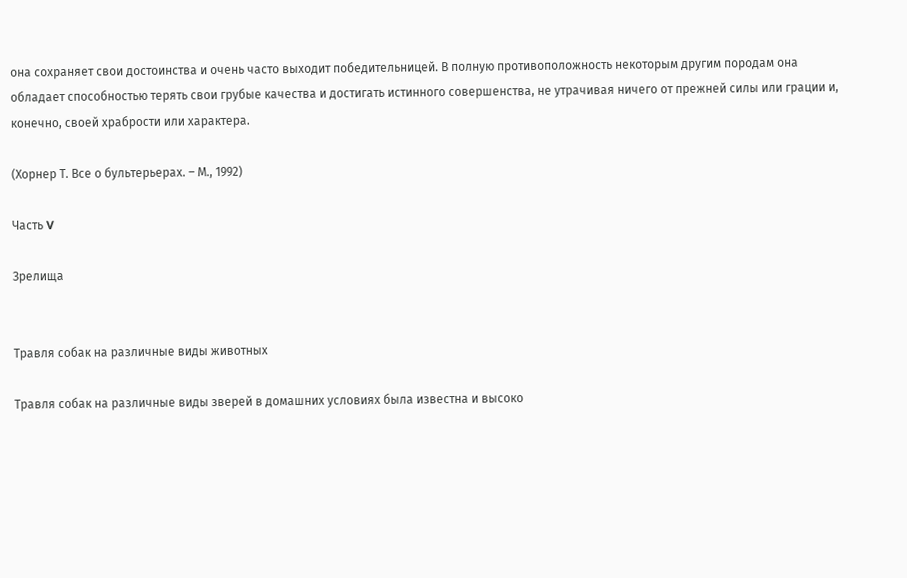она сохраняет свои достоинства и очень часто выходит победительницей. В полную противоположность некоторым другим породам она обладает способностью терять свои грубые качества и достигать истинного совершенства, не утрачивая ничего от прежней силы или грации и, конечно, своей храбрости или характера.

(Хорнер Т. Все о бультерьерах. – М., 1992)

Часть V

Зрелища


Травля собак на различные виды животных

Травля собак на различные виды зверей в домашних условиях была известна и высоко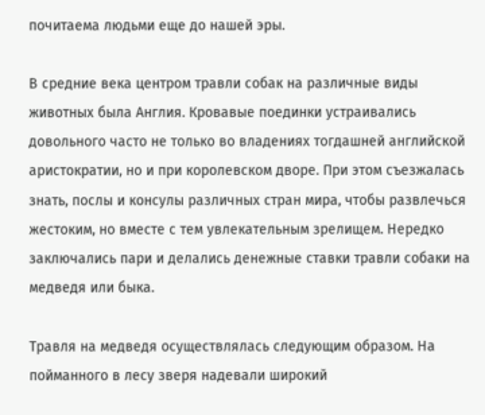почитаема людьми еще до нашей эры.

В средние века центром травли собак на различные виды животных была Англия. Кровавые поединки устраивались довольного часто не только во владениях тогдашней английской аристократии, но и при королевском дворе. При этом съезжалась знать, послы и консулы различных стран мира, чтобы развлечься жестоким, но вместе с тем увлекательным зрелищем. Нередко заключались пари и делались денежные ставки травли собаки на медведя или быка.

Травля на медведя осуществлялась следующим образом. На пойманного в лесу зверя надевали широкий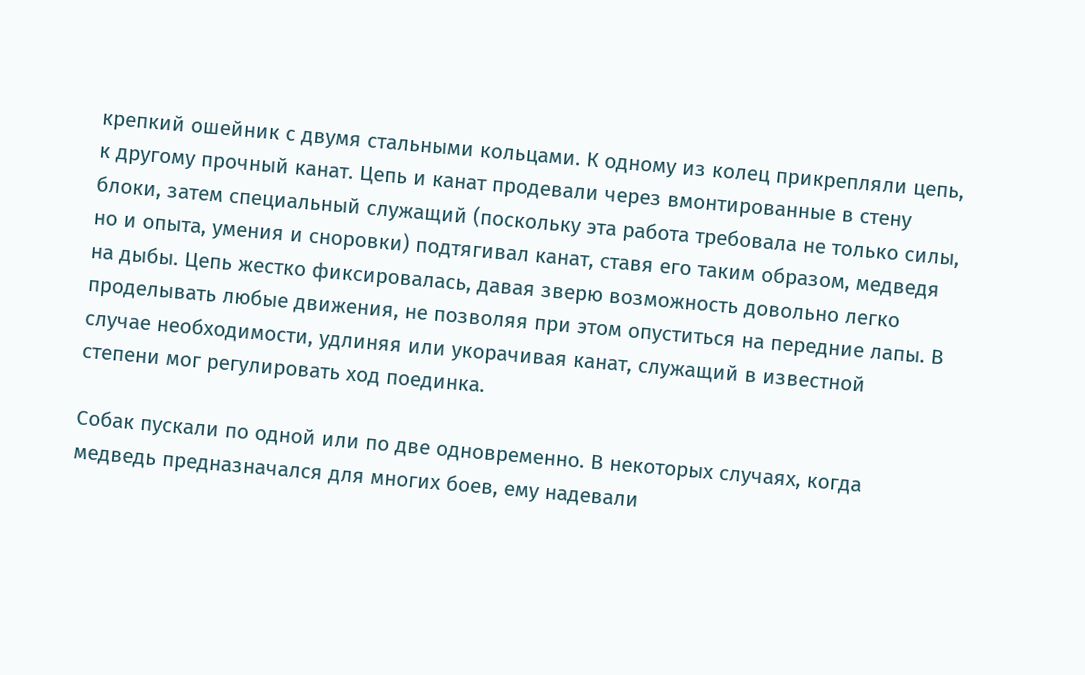крепкий ошейник с двумя стальными кольцами. К одному из колец прикрепляли цепь, к другому прочный канат. Цепь и канат продевали через вмонтированные в стену блоки, затем специальный служащий (поскольку эта работа требовала не только силы, но и опыта, умения и сноровки) подтягивал канат, ставя его таким образом, медведя на дыбы. Цепь жестко фиксировалась, давая зверю возможность довольно легко проделывать любые движения, не позволяя при этом опуститься на передние лапы. В случае необходимости, удлиняя или укорачивая канат, служащий в известной степени мог регулировать ход поединка.

Собак пускали по одной или по две одновременно. В некоторых случаях, когда медведь предназначался для многих боев, ему надевали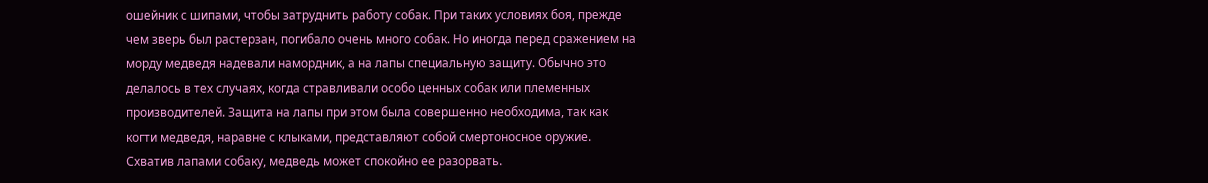ошейник с шипами, чтобы затруднить работу собак. При таких условиях боя, прежде чем зверь был растерзан, погибало очень много собак. Но иногда перед сражением на морду медведя надевали намордник, а на лапы специальную защиту. Обычно это делалось в тех случаях, когда стравливали особо ценных собак или племенных производителей. Защита на лапы при этом была совершенно необходима, так как когти медведя, наравне с клыками, представляют собой смертоносное оружие. Схватив лапами собаку, медведь может спокойно ее разорвать.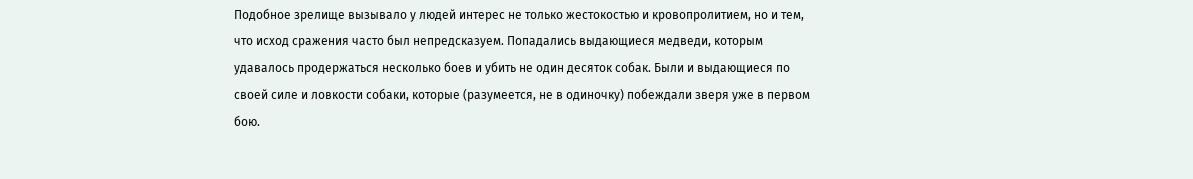Подобное зрелище вызывало у людей интерес не только жестокостью и кровопролитием, но и тем, что исход сражения часто был непредсказуем. Попадались выдающиеся медведи, которым удавалось продержаться несколько боев и убить не один десяток собак. Были и выдающиеся по своей силе и ловкости собаки, которые (разумеется, не в одиночку) побеждали зверя уже в первом бою.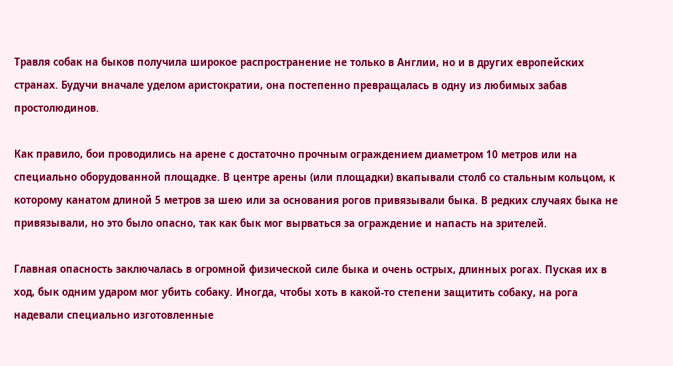Травля собак на быков получила широкое распространение не только в Англии, но и в других европейских странах. Будучи вначале уделом аристократии, она постепенно превращалась в одну из любимых забав простолюдинов.

Как правило, бои проводились на арене с достаточно прочным ограждением диаметром 10 метров или на специально оборудованной площадке. В центре арены (или площадки) вкапывали столб со стальным кольцом, к которому канатом длиной 5 метров за шею или за основания рогов привязывали быка. В редких случаях быка не привязывали, но это было опасно, так как бык мог вырваться за ограждение и напасть на зрителей.

Главная опасность заключалась в огромной физической силе быка и очень острых, длинных рогах. Пуская их в ход, бык одним ударом мог убить собаку. Иногда, чтобы хоть в какой-то степени защитить собаку, на рога надевали специально изготовленные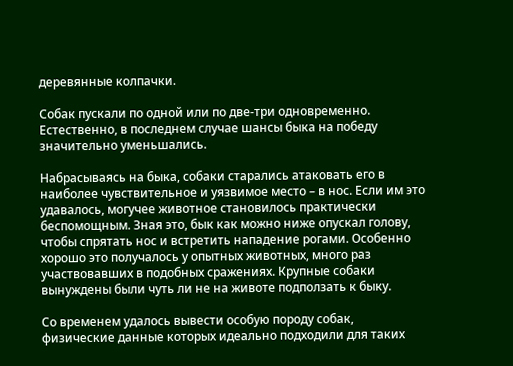деревянные колпачки.

Собак пускали по одной или по две-три одновременно. Естественно, в последнем случае шансы быка на победу значительно уменьшались.

Набрасываясь на быка, собаки старались атаковать его в наиболее чувствительное и уязвимое место – в нос. Если им это удавалось, могучее животное становилось практически беспомощным. Зная это, бык как можно ниже опускал голову, чтобы спрятать нос и встретить нападение рогами. Особенно хорошо это получалось у опытных животных, много раз участвовавших в подобных сражениях. Крупные собаки вынуждены были чуть ли не на животе подползать к быку.

Со временем удалось вывести особую породу собак, физические данные которых идеально подходили для таких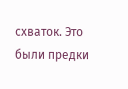схваток. Это были предки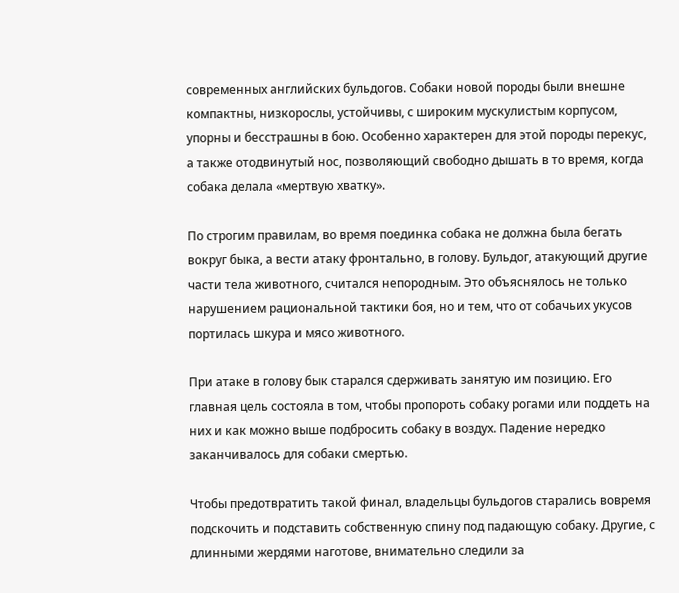современных английских бульдогов. Собаки новой породы были внешне компактны, низкорослы, устойчивы, с широким мускулистым корпусом, упорны и бесстрашны в бою. Особенно характерен для этой породы перекус, а также отодвинутый нос, позволяющий свободно дышать в то время, когда собака делала «мертвую хватку».

По строгим правилам, во время поединка собака не должна была бегать вокруг быка, а вести атаку фронтально, в голову. Бульдог, атакующий другие части тела животного, считался непородным. Это объяснялось не только нарушением рациональной тактики боя, но и тем, что от собачьих укусов портилась шкура и мясо животного.

При атаке в голову бык старался сдерживать занятую им позицию. Его главная цель состояла в том, чтобы пропороть собаку рогами или поддеть на них и как можно выше подбросить собаку в воздух. Падение нередко заканчивалось для собаки смертью.

Чтобы предотвратить такой финал, владельцы бульдогов старались вовремя подскочить и подставить собственную спину под падающую собаку. Другие, с длинными жердями наготове, внимательно следили за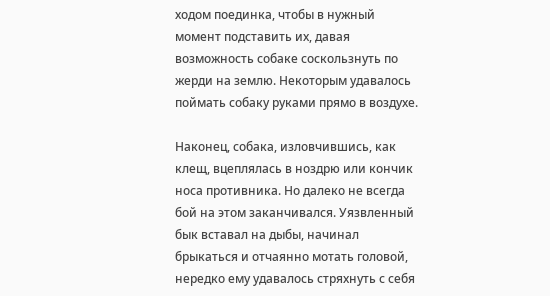ходом поединка, чтобы в нужный момент подставить их, давая возможность собаке соскользнуть по жерди на землю. Некоторым удавалось поймать собаку руками прямо в воздухе.

Наконец, собака, изловчившись, как клещ, вцеплялась в ноздрю или кончик носа противника. Но далеко не всегда бой на этом заканчивался. Уязвленный бык вставал на дыбы, начинал брыкаться и отчаянно мотать головой, нередко ему удавалось стряхнуть с себя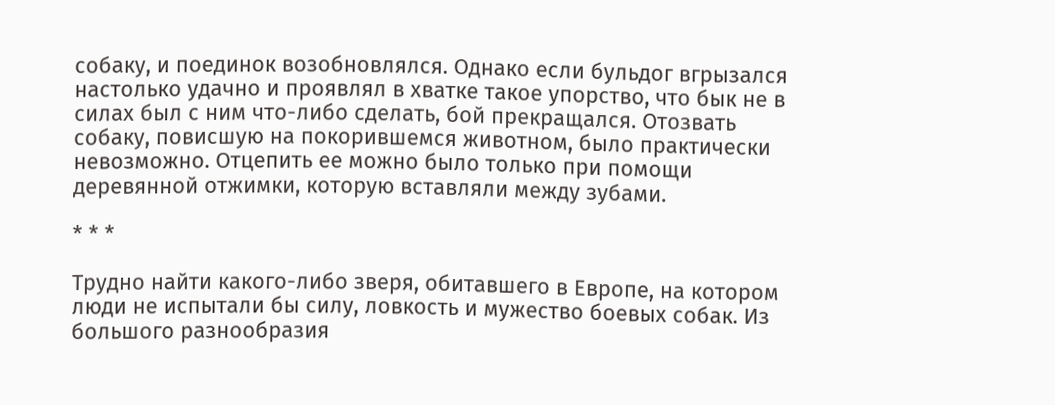собаку, и поединок возобновлялся. Однако если бульдог вгрызался настолько удачно и проявлял в хватке такое упорство, что бык не в силах был с ним что-либо сделать, бой прекращался. Отозвать собаку, повисшую на покорившемся животном, было практически невозможно. Отцепить ее можно было только при помощи деревянной отжимки, которую вставляли между зубами.

* * *

Трудно найти какого-либо зверя, обитавшего в Европе, на котором люди не испытали бы силу, ловкость и мужество боевых собак. Из большого разнообразия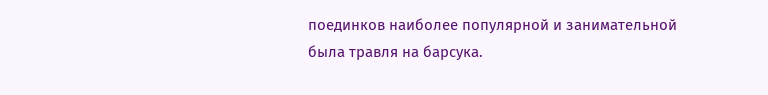поединков наиболее популярной и занимательной была травля на барсука.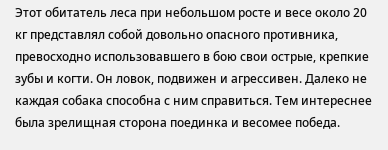Этот обитатель леса при небольшом росте и весе около 20 кг представлял собой довольно опасного противника, превосходно использовавшего в бою свои острые, крепкие зубы и когти. Он ловок, подвижен и агрессивен. Далеко не каждая собака способна с ним справиться. Тем интереснее была зрелищная сторона поединка и весомее победа.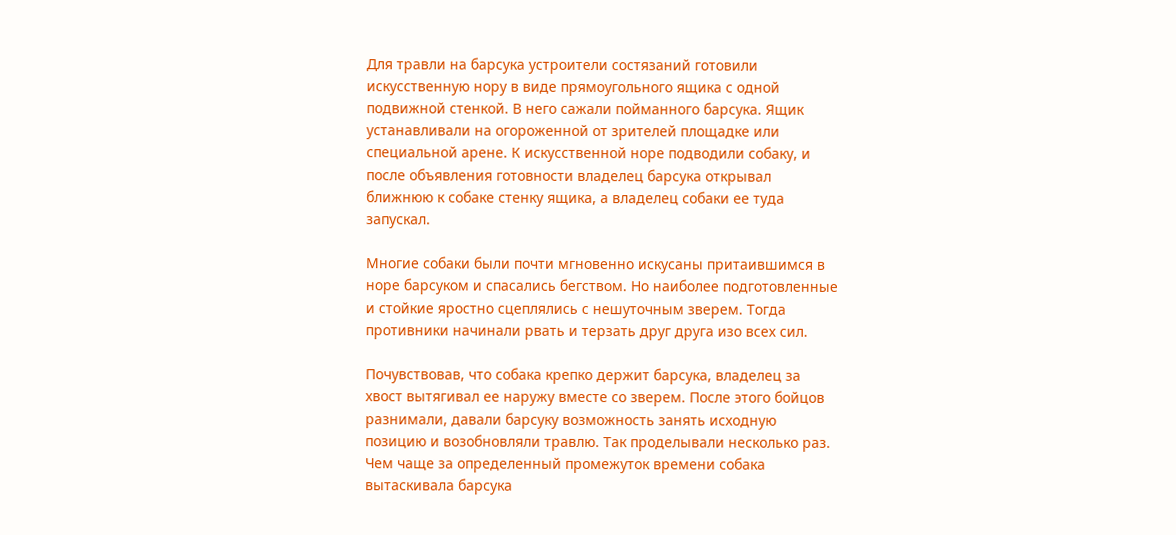Для травли на барсука устроители состязаний готовили искусственную нору в виде прямоугольного ящика с одной подвижной стенкой. В него сажали пойманного барсука. Ящик устанавливали на огороженной от зрителей площадке или специальной арене. К искусственной норе подводили собаку, и после объявления готовности владелец барсука открывал ближнюю к собаке стенку ящика, а владелец собаки ее туда запускал.

Многие собаки были почти мгновенно искусаны притаившимся в норе барсуком и спасались бегством. Но наиболее подготовленные и стойкие яростно сцеплялись с нешуточным зверем. Тогда противники начинали рвать и терзать друг друга изо всех сил.

Почувствовав, что собака крепко держит барсука, владелец за хвост вытягивал ее наружу вместе со зверем. После этого бойцов разнимали, давали барсуку возможность занять исходную позицию и возобновляли травлю. Так проделывали несколько раз. Чем чаще за определенный промежуток времени собака вытаскивала барсука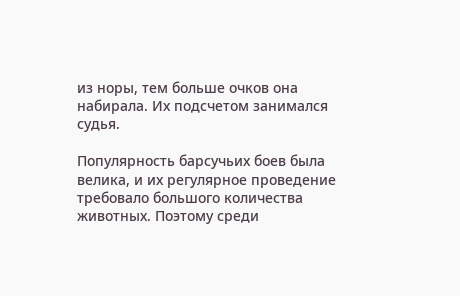из норы, тем больше очков она набирала. Их подсчетом занимался судья.

Популярность барсучьих боев была велика, и их регулярное проведение требовало большого количества животных. Поэтому среди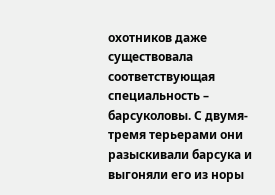охотников даже существовала соответствующая специальность – барсуколовы. С двумя-тремя терьерами они разыскивали барсука и выгоняли его из норы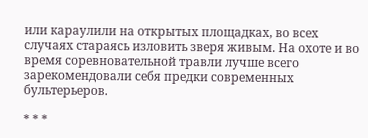или караулили на открытых площадках, во всех случаях стараясь изловить зверя живым. На охоте и во время соревновательной травли лучше всего зарекомендовали себя предки современных бультерьеров.

* * *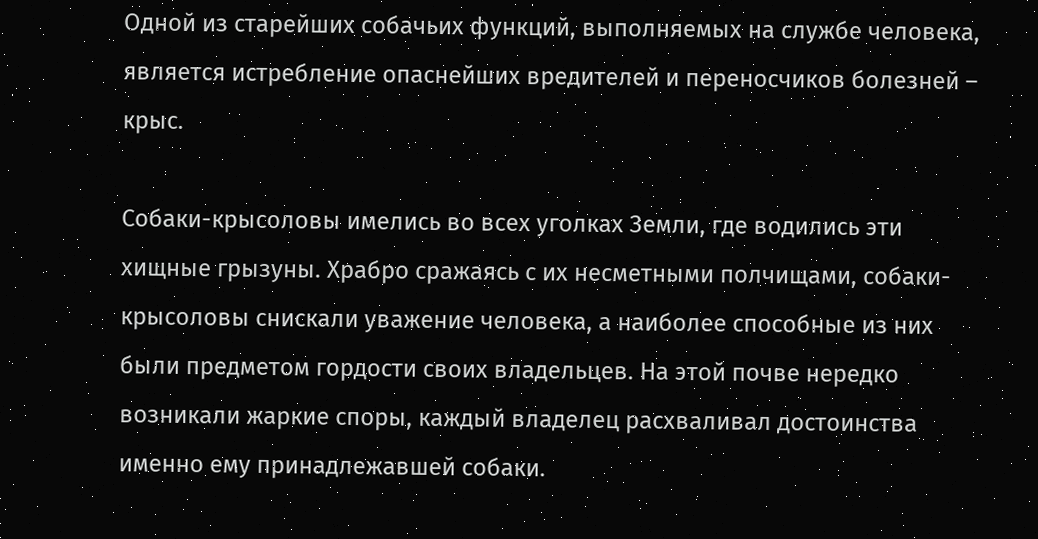Одной из старейших собачьих функций, выполняемых на службе человека, является истребление опаснейших вредителей и переносчиков болезней – крыс.

Собаки-крысоловы имелись во всех уголках Земли, где водились эти хищные грызуны. Храбро сражаясь с их несметными полчищами, собаки-крысоловы снискали уважение человека, а наиболее способные из них были предметом гордости своих владельцев. На этой почве нередко возникали жаркие споры, каждый владелец расхваливал достоинства именно ему принадлежавшей собаки.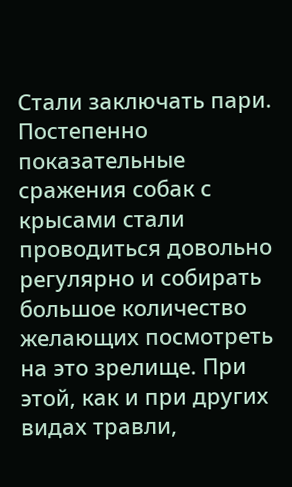Стали заключать пари. Постепенно показательные сражения собак с крысами стали проводиться довольно регулярно и собирать большое количество желающих посмотреть на это зрелище. При этой, как и при других видах травли,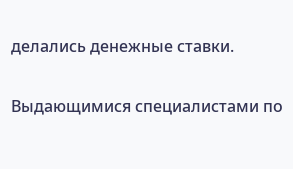делались денежные ставки.

Выдающимися специалистами по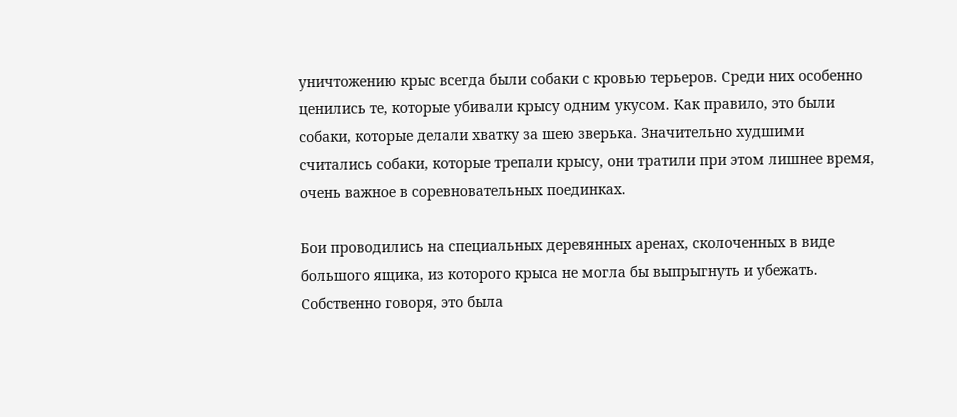уничтожению крыс всегда были собаки с кровью терьеров. Среди них особенно ценились те, которые убивали крысу одним укусом. Как правило, это были собаки, которые делали хватку за шею зверька. Значительно худшими считались собаки, которые трепали крысу, они тратили при этом лишнее время, очень важное в соревновательных поединках.

Бои проводились на специальных деревянных аренах, сколоченных в виде большого ящика, из которого крыса не могла бы выпрыгнуть и убежать. Собственно говоря, это была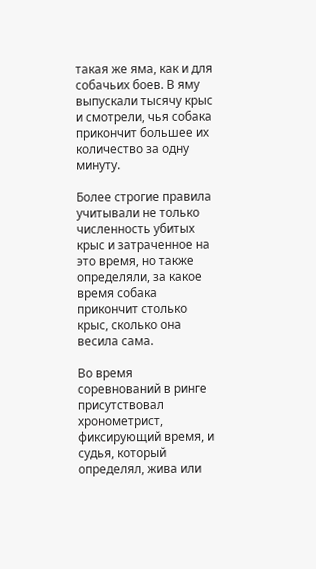такая же яма, как и для собачьих боев. В яму выпускали тысячу крыс и смотрели, чья собака прикончит большее их количество за одну минуту.

Более строгие правила учитывали не только численность убитых крыс и затраченное на это время, но также определяли, за какое время собака прикончит столько крыс, сколько она весила сама.

Во время соревнований в ринге присутствовал хронометрист, фиксирующий время, и судья, который определял, жива или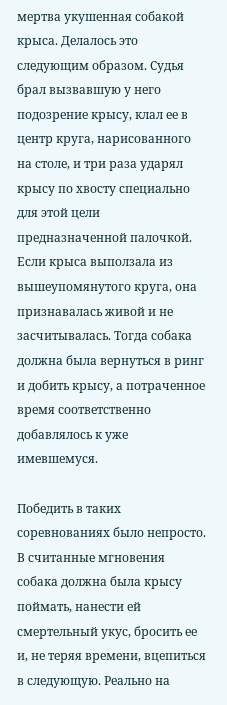мертва укушенная собакой крыса. Делалось это следующим образом. Судья брал вызвавшую у него подозрение крысу, клал ее в центр круга, нарисованного на столе, и три раза ударял крысу по хвосту специально для этой цели предназначенной палочкой. Если крыса выползала из вышеупомянутого круга, она признавалась живой и не засчитывалась. Тогда собака должна была вернуться в ринг и добить крысу, а потраченное время соответственно добавлялось к уже имевшемуся.

Победить в таких соревнованиях было непросто. В считанные мгновения собака должна была крысу поймать, нанести ей смертельный укус, бросить ее и, не теряя времени, вцепиться в следующую. Реально на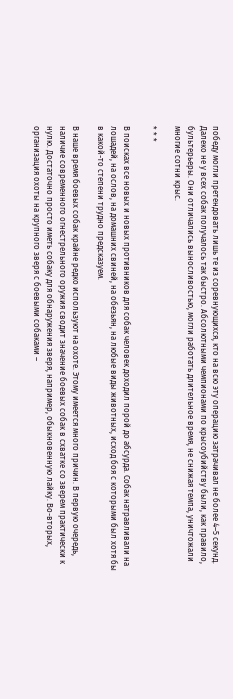победу могли претендовать лишь те из соревнующихся, кто на всю эту операцию затрачивал не более 4–5 секунд. Далеко не у всех собак получалось так быстро. Абсолютными чемпионами по крысоубийству были, как правило, бультерьеры. Они отличались выносливостью, могли работать длительное время, не снижая темпа, уничтожали многие сотни крыс.

* * *

В поисках все новых и новых противников для собак человек доходил порой до абсурда. Собак натравливали на лошадей, на ослов, на домашних свиней, на обезьян, на любые виды животных, исход боя с которыми был хотя бы в какой-то степени трудно предсказуем.

В наше время боевых собак крайне редко используют на охоте. Этому имеется много причин. В первую очередь, наличие современного огнестрельного оружия сводит значение боевых собак в схватке со зверем практически к нулю. Достаточно просто иметь собаку для обнаружения зверя, например, обыкновенную лайку. Во-вторых, организация охоты на крупного зверя с боевыми собаками –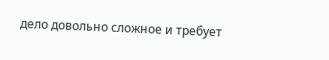дело довольно сложное и требует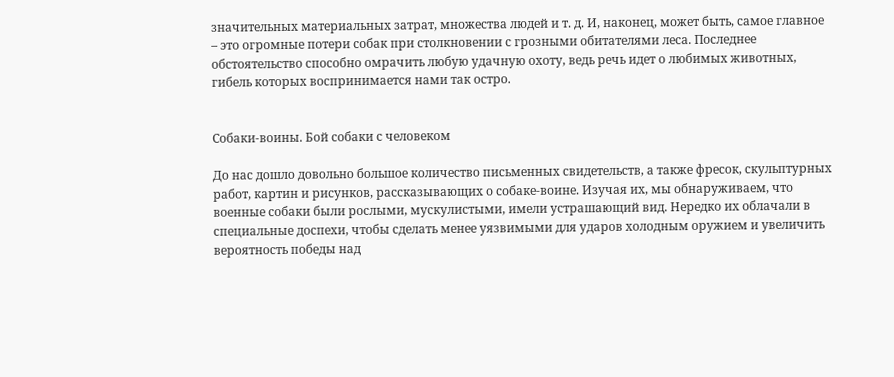значительных материальных затрат, множества людей и т. д. И, наконец, может быть, самое главное – это огромные потери собак при столкновении с грозными обитателями леса. Последнее обстоятельство способно омрачить любую удачную охоту, ведь речь идет о любимых животных, гибель которых воспринимается нами так остро.


Собаки-воины. Бой собаки с человеком

До нас дошло довольно большое количество письменных свидетельств, а также фресок, скульптурных работ, картин и рисунков, рассказывающих о собаке-воине. Изучая их, мы обнаруживаем, что военные собаки были рослыми, мускулистыми, имели устрашающий вид. Нередко их облачали в специальные доспехи, чтобы сделать менее уязвимыми для ударов холодным оружием и увеличить вероятность победы над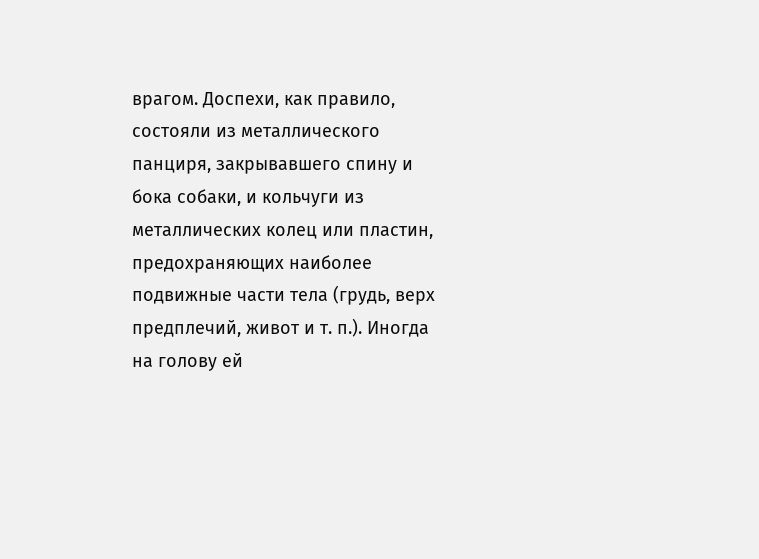врагом. Доспехи, как правило, состояли из металлического панциря, закрывавшего спину и бока собаки, и кольчуги из металлических колец или пластин, предохраняющих наиболее подвижные части тела (грудь, верх предплечий, живот и т. п.). Иногда на голову ей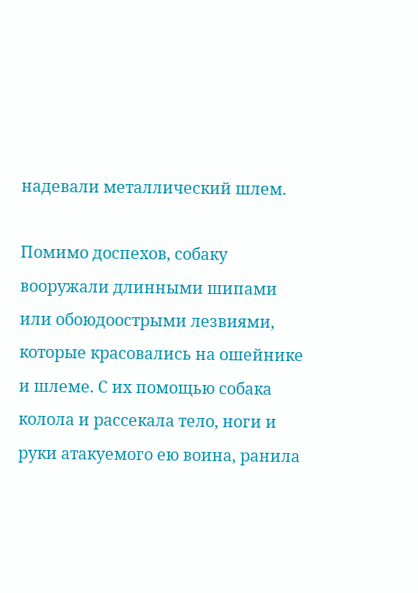надевали металлический шлем.

Помимо доспехов, собаку вооружали длинными шипами или обоюдоострыми лезвиями, которые красовались на ошейнике и шлеме. С их помощью собака колола и рассекала тело, ноги и руки атакуемого ею воина, ранила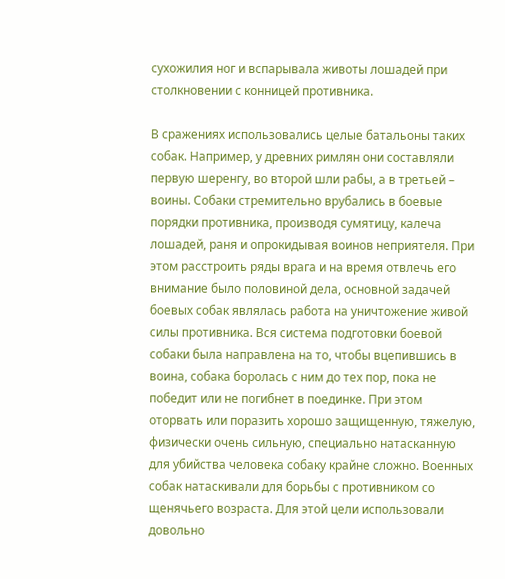сухожилия ног и вспарывала животы лошадей при столкновении с конницей противника.

В сражениях использовались целые батальоны таких собак. Например, у древних римлян они составляли первую шеренгу, во второй шли рабы, а в третьей – воины. Собаки стремительно врубались в боевые порядки противника, производя сумятицу, калеча лошадей, раня и опрокидывая воинов неприятеля. При этом расстроить ряды врага и на время отвлечь его внимание было половиной дела, основной задачей боевых собак являлась работа на уничтожение живой силы противника. Вся система подготовки боевой собаки была направлена на то, чтобы вцепившись в воина, собака боролась с ним до тех пор, пока не победит или не погибнет в поединке. При этом оторвать или поразить хорошо защищенную, тяжелую, физически очень сильную, специально натасканную для убийства человека собаку крайне сложно. Военных собак натаскивали для борьбы с противником со щенячьего возраста. Для этой цели использовали довольно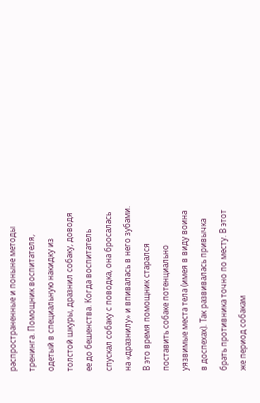распространенные и поныне методы тренинга. Помощник воспитателя, одетый в специальную накидку из толстой шкуры, дразнил собаку, доводя ее до бешенства. Когда воспитатель спускал собаку с поводка, она бросалась на «дразнилу» и впивалась в него зубами. В это время помощник старался поставить собаке потенциально уязвимые места тела (имея в виду воина в доспехах). Так развивалась привычка брать противника точно по месту. В этот же период собакам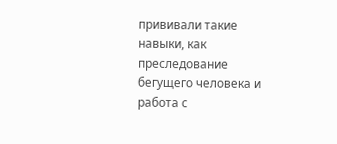прививали такие навыки, как преследование бегущего человека и работа с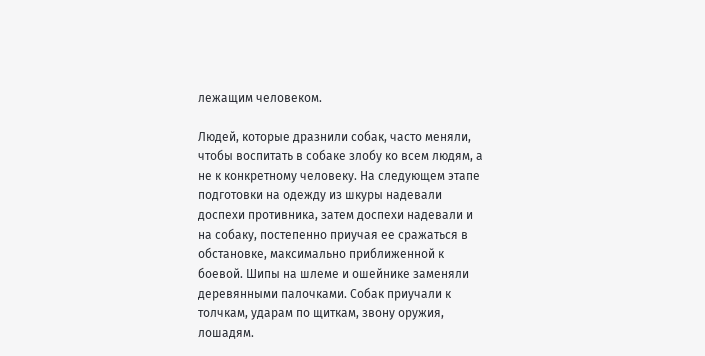лежащим человеком.

Людей, которые дразнили собак, часто меняли, чтобы воспитать в собаке злобу ко всем людям, а не к конкретному человеку. На следующем этапе подготовки на одежду из шкуры надевали доспехи противника, затем доспехи надевали и на собаку, постепенно приучая ее сражаться в обстановке, максимально приближенной к боевой. Шипы на шлеме и ошейнике заменяли деревянными палочками. Собак приучали к толчкам, ударам по щиткам, звону оружия, лошадям.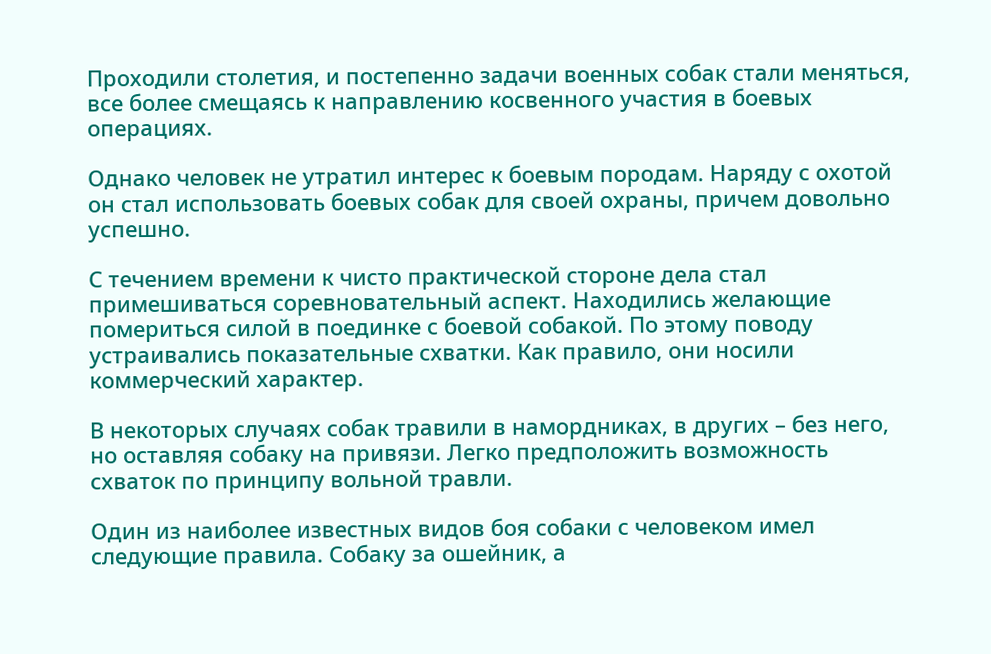Проходили столетия, и постепенно задачи военных собак стали меняться, все более смещаясь к направлению косвенного участия в боевых операциях.

Однако человек не утратил интерес к боевым породам. Наряду с охотой он стал использовать боевых собак для своей охраны, причем довольно успешно.

С течением времени к чисто практической стороне дела стал примешиваться соревновательный аспект. Находились желающие помериться силой в поединке с боевой собакой. По этому поводу устраивались показательные схватки. Как правило, они носили коммерческий характер.

В некоторых случаях собак травили в намордниках, в других – без него, но оставляя собаку на привязи. Легко предположить возможность схваток по принципу вольной травли.

Один из наиболее известных видов боя собаки с человеком имел следующие правила. Собаку за ошейник, а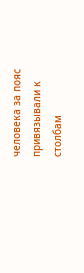человека за пояс привязывали к столбам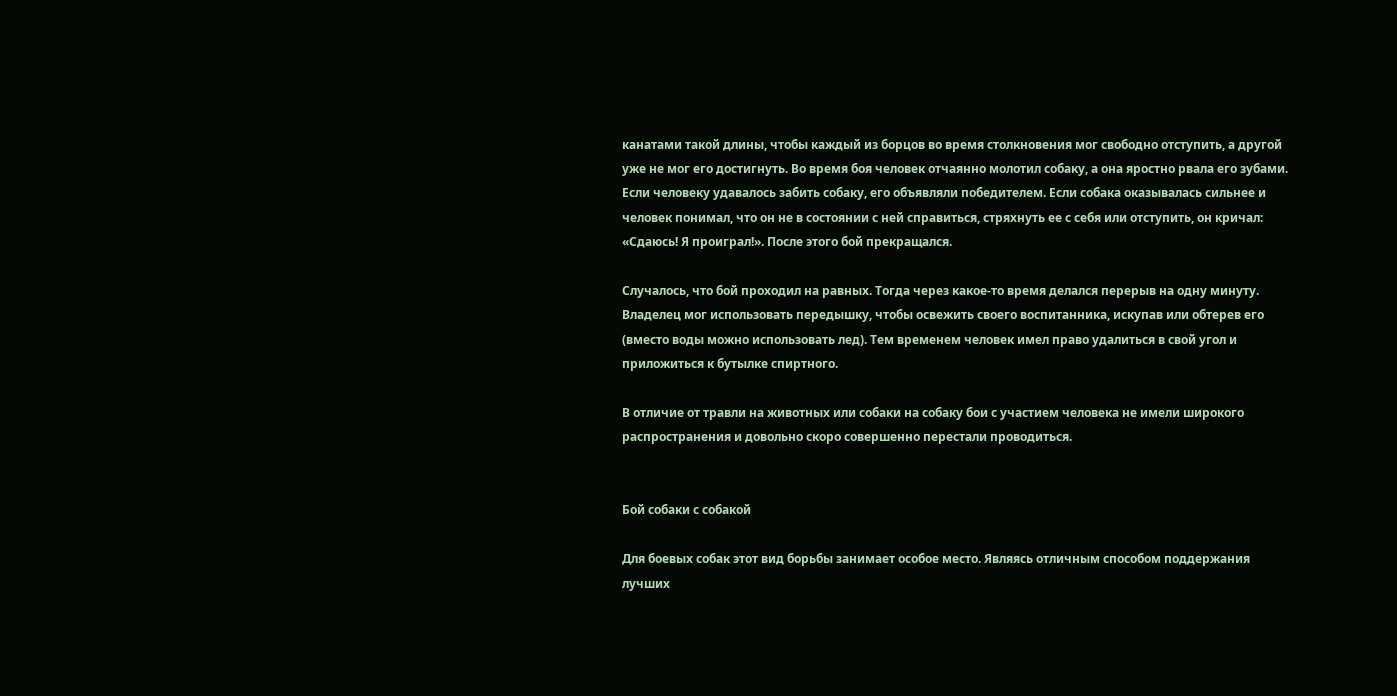канатами такой длины, чтобы каждый из борцов во время столкновения мог свободно отступить, а другой уже не мог его достигнуть. Во время боя человек отчаянно молотил собаку, а она яростно рвала его зубами. Если человеку удавалось забить собаку, его объявляли победителем. Если собака оказывалась сильнее и человек понимал, что он не в состоянии с ней справиться, стряхнуть ее с себя или отступить, он кричал: «Сдаюсь! Я проиграл!». После этого бой прекращался.

Случалось, что бой проходил на равных. Тогда через какое-то время делался перерыв на одну минуту. Владелец мог использовать передышку, чтобы освежить своего воспитанника, искупав или обтерев его (вместо воды можно использовать лед). Тем временем человек имел право удалиться в свой угол и приложиться к бутылке спиртного.

В отличие от травли на животных или собаки на собаку бои с участием человека не имели широкого распространения и довольно скоро совершенно перестали проводиться.


Бой собаки с собакой

Для боевых собак этот вид борьбы занимает особое место. Являясь отличным способом поддержания лучших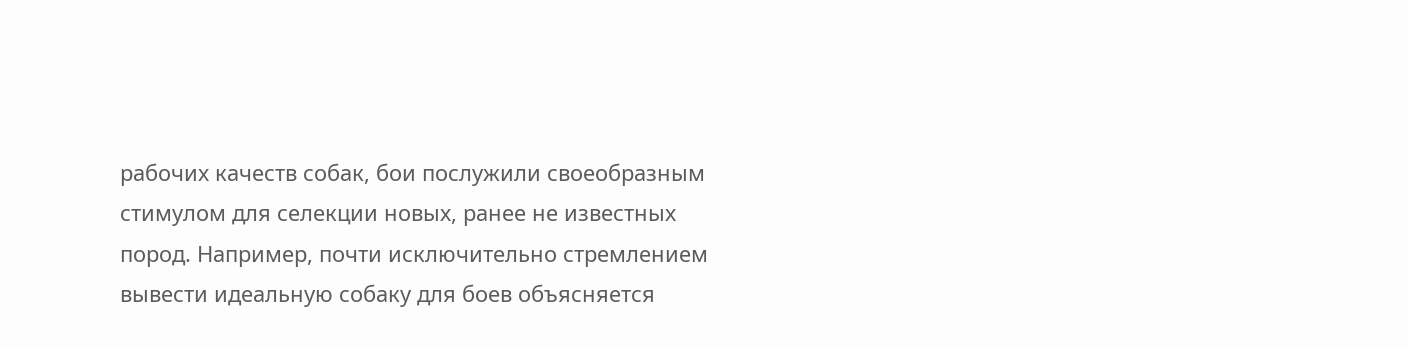рабочих качеств собак, бои послужили своеобразным стимулом для селекции новых, ранее не известных пород. Например, почти исключительно стремлением вывести идеальную собаку для боев объясняется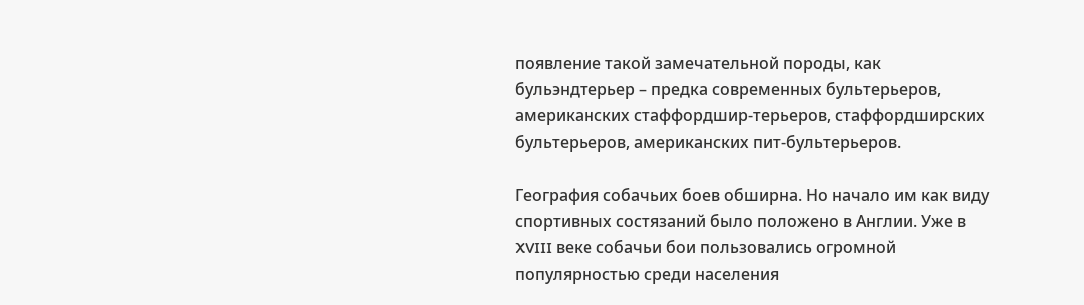появление такой замечательной породы, как бульэндтерьер – предка современных бультерьеров, американских стаффордшир-терьеров, стаффордширских бультерьеров, американских пит-бультерьеров.

География собачьих боев обширна. Но начало им как виду спортивных состязаний было положено в Англии. Уже в XVIII веке собачьи бои пользовались огромной популярностью среди населения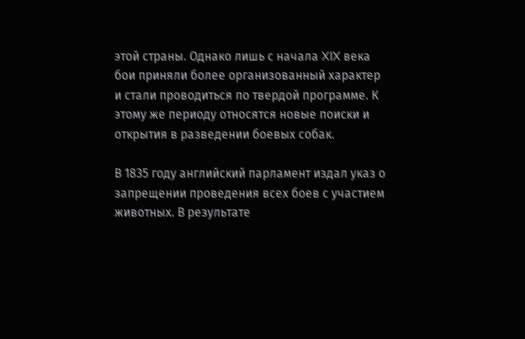этой страны. Однако лишь с начала XIX века бои приняли более организованный характер и стали проводиться по твердой программе. К этому же периоду относятся новые поиски и открытия в разведении боевых собак.

В 1835 году английский парламент издал указ о запрещении проведения всех боев с участием животных. В результате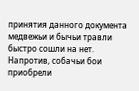принятия данного документа медвежьи и бычьи травли быстро сошли на нет. Напротив, собачьи бои приобрели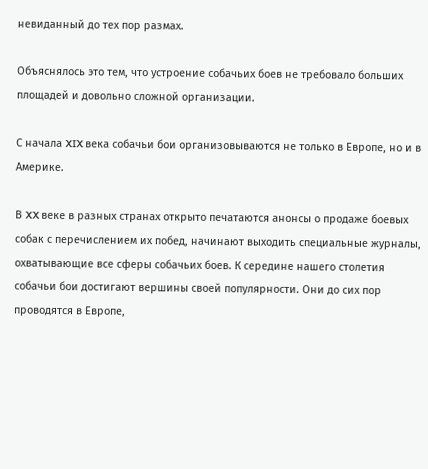невиданный до тех пор размах.

Объяснялось это тем, что устроение собачьих боев не требовало больших площадей и довольно сложной организации.

С начала XIX века собачьи бои организовываются не только в Европе, но и в Америке.

В XX веке в разных странах открыто печатаются анонсы о продаже боевых собак с перечислением их побед, начинают выходить специальные журналы, охватывающие все сферы собачьих боев. К середине нашего столетия собачьи бои достигают вершины своей популярности. Они до сих пор проводятся в Европе,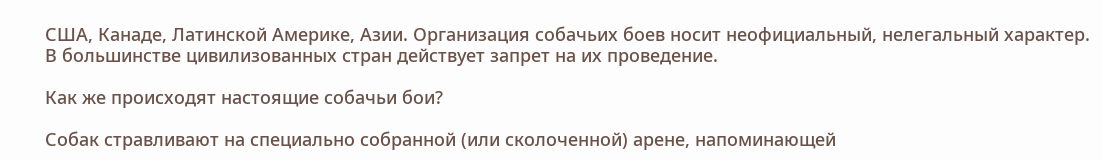США, Канаде, Латинской Америке, Азии. Организация собачьих боев носит неофициальный, нелегальный характер. В большинстве цивилизованных стран действует запрет на их проведение.

Как же происходят настоящие собачьи бои?

Собак стравливают на специально собранной (или сколоченной) арене, напоминающей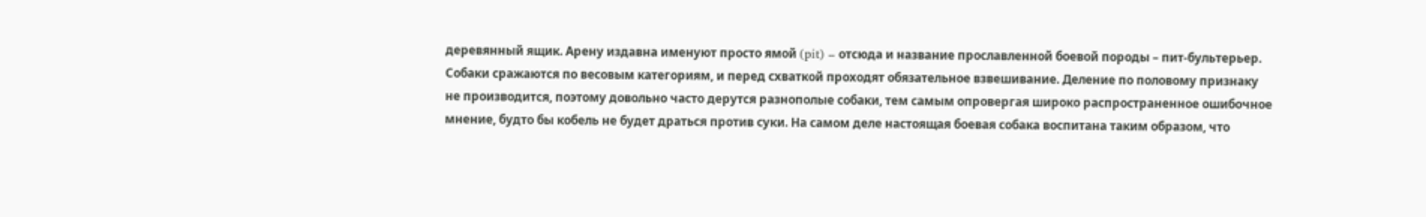деревянный ящик. Арену издавна именуют просто ямой (pit) – отсюда и название прославленной боевой породы – пит-бультерьер. Собаки сражаются по весовым категориям, и перед схваткой проходят обязательное взвешивание. Деление по половому признаку не производится, поэтому довольно часто дерутся разнополые собаки, тем самым опровергая широко распространенное ошибочное мнение, будто бы кобель не будет драться против суки. На самом деле настоящая боевая собака воспитана таким образом, что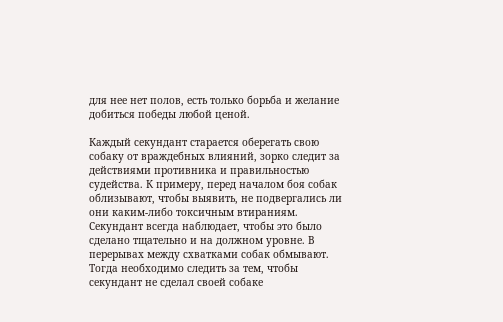для нее нет полов, есть только борьба и желание добиться победы любой ценой.

Каждый секундант старается оберегать свою собаку от враждебных влияний, зорко следит за действиями противника и правильностью судейства. К примеру, перед началом боя собак облизывают, чтобы выявить, не подвергались ли они каким-либо токсичным втираниям. Секундант всегда наблюдает, чтобы это было сделано тщательно и на должном уровне. В перерывах между схватками собак обмывают. Тогда необходимо следить за тем, чтобы секундант не сделал своей собаке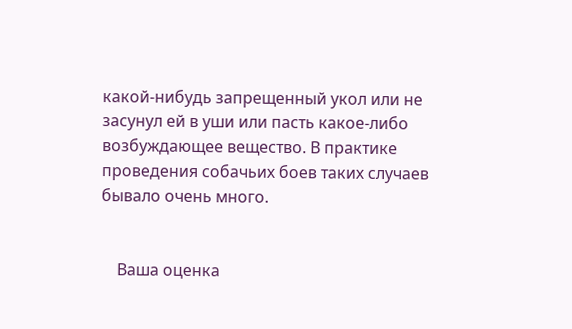какой-нибудь запрещенный укол или не засунул ей в уши или пасть какое-либо возбуждающее вещество. В практике проведения собачьих боев таких случаев бывало очень много.


    Ваша оценка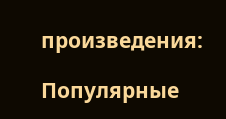произведения:

Популярные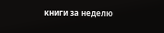книги за неделю